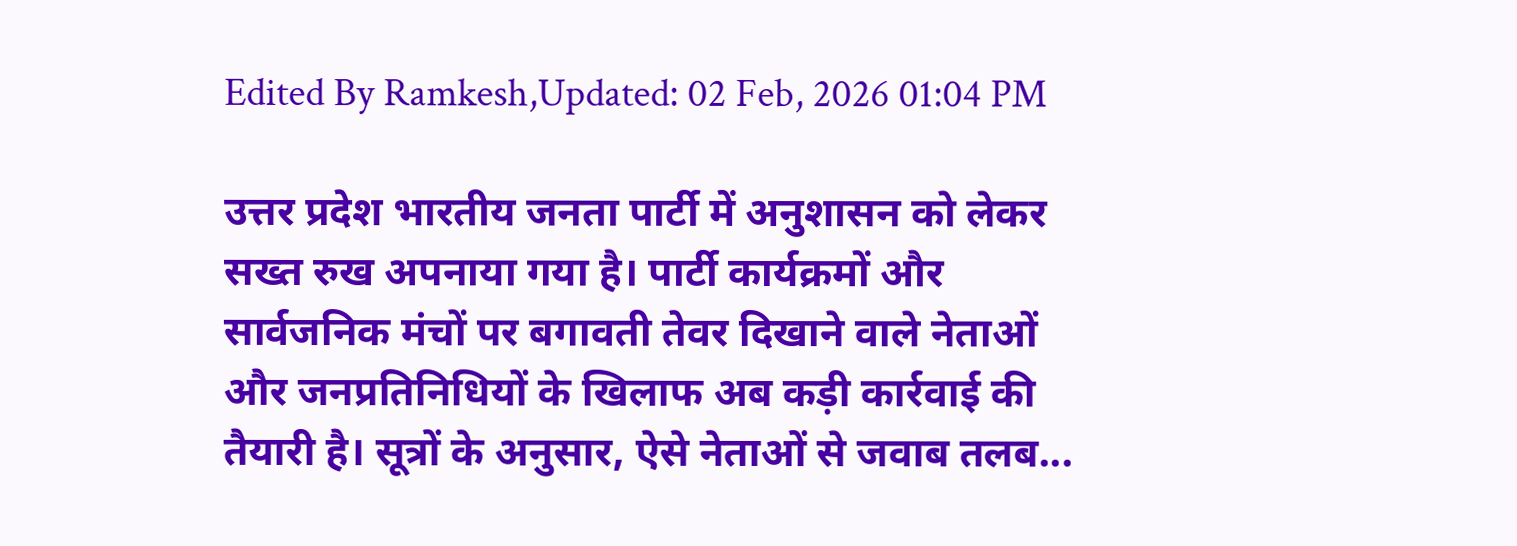Edited By Ramkesh,Updated: 02 Feb, 2026 01:04 PM

उत्तर प्रदेश भारतीय जनता पार्टी में अनुशासन को लेकर सख्त रुख अपनाया गया है। पार्टी कार्यक्रमों और सार्वजनिक मंचों पर बगावती तेवर दिखाने वाले नेताओं और जनप्रतिनिधियों के खिलाफ अब कड़ी कार्रवाई की तैयारी है। सूत्रों के अनुसार, ऐसे नेताओं से जवाब तलब...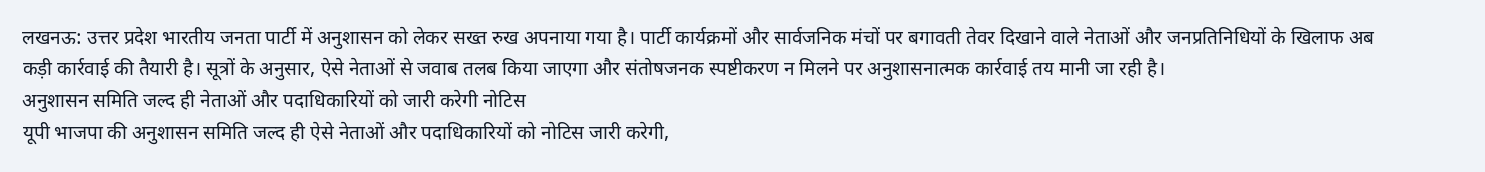लखनऊ: उत्तर प्रदेश भारतीय जनता पार्टी में अनुशासन को लेकर सख्त रुख अपनाया गया है। पार्टी कार्यक्रमों और सार्वजनिक मंचों पर बगावती तेवर दिखाने वाले नेताओं और जनप्रतिनिधियों के खिलाफ अब कड़ी कार्रवाई की तैयारी है। सूत्रों के अनुसार, ऐसे नेताओं से जवाब तलब किया जाएगा और संतोषजनक स्पष्टीकरण न मिलने पर अनुशासनात्मक कार्रवाई तय मानी जा रही है।
अनुशासन समिति जल्द ही नेताओं और पदाधिकारियों को जारी करेगी नोटिस
यूपी भाजपा की अनुशासन समिति जल्द ही ऐसे नेताओं और पदाधिकारियों को नोटिस जारी करेगी,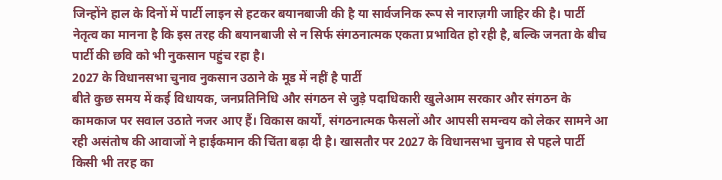जिन्होंने हाल के दिनों में पार्टी लाइन से हटकर बयानबाजी की है या सार्वजनिक रूप से नाराज़गी जाहिर की है। पार्टी नेतृत्व का मानना है कि इस तरह की बयानबाजी से न सिर्फ संगठनात्मक एकता प्रभावित हो रही है, बल्कि जनता के बीच पार्टी की छवि को भी नुकसान पहुंच रहा है।
2027 के विधानसभा चुनाव नुकसान उठाने के मूड में नहीं है पार्टी
बीते कुछ समय में कई विधायक, जनप्रतिनिधि और संगठन से जुड़े पदाधिकारी खुलेआम सरकार और संगठन के कामकाज पर सवाल उठाते नजर आए हैं। विकास कार्यों, संगठनात्मक फैसलों और आपसी समन्वय को लेकर सामने आ रही असंतोष की आवाजों ने हाईकमान की चिंता बढ़ा दी है। खासतौर पर 2027 के विधानसभा चुनाव से पहले पार्टी किसी भी तरह का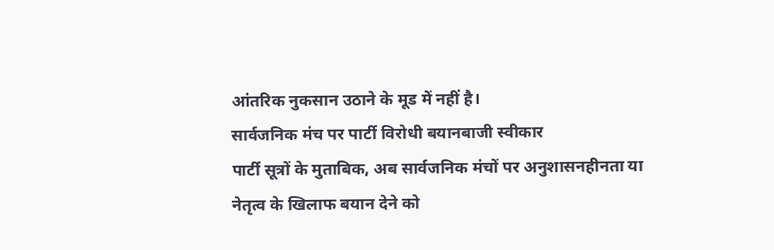आंतरिक नुकसान उठाने के मूड में नहीं है।
सार्वजनिक मंच पर पार्टी विरोधी बयानबाजी स्वीकार
पार्टी सूत्रों के मुताबिक, अब सार्वजनिक मंचों पर अनुशासनहीनता या नेतृत्व के खिलाफ बयान देने को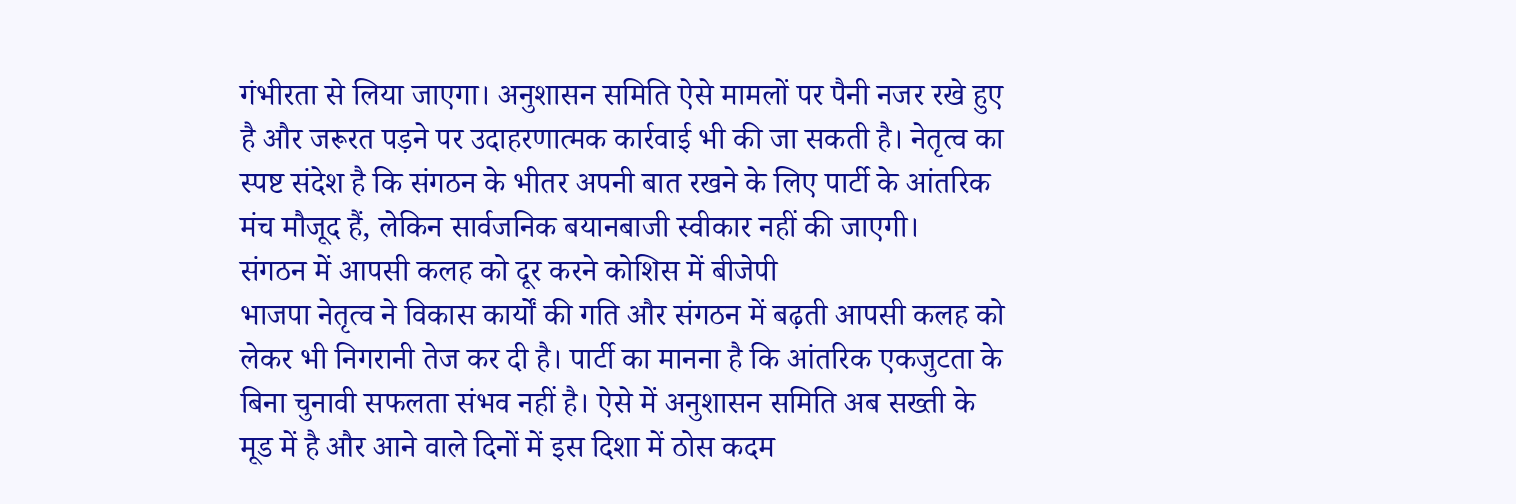गंभीरता से लिया जाएगा। अनुशासन समिति ऐसे मामलों पर पैनी नजर रखे हुए है और जरूरत पड़ने पर उदाहरणात्मक कार्रवाई भी की जा सकती है। नेतृत्व का स्पष्ट संदेश है कि संगठन के भीतर अपनी बात रखने के लिए पार्टी के आंतरिक मंच मौजूद हैं, लेकिन सार्वजनिक बयानबाजी स्वीकार नहीं की जाएगी।
संगठन में आपसी कलह को दूर करने कोशिस में बीजेपी
भाजपा नेतृत्व ने विकास कार्यों की गति और संगठन में बढ़ती आपसी कलह को लेकर भी निगरानी तेज कर दी है। पार्टी का मानना है कि आंतरिक एकजुटता के बिना चुनावी सफलता संभव नहीं है। ऐसे में अनुशासन समिति अब सख्ती के मूड में है और आने वाले दिनों में इस दिशा में ठोस कदम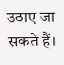उठाए जा सकते हैं।